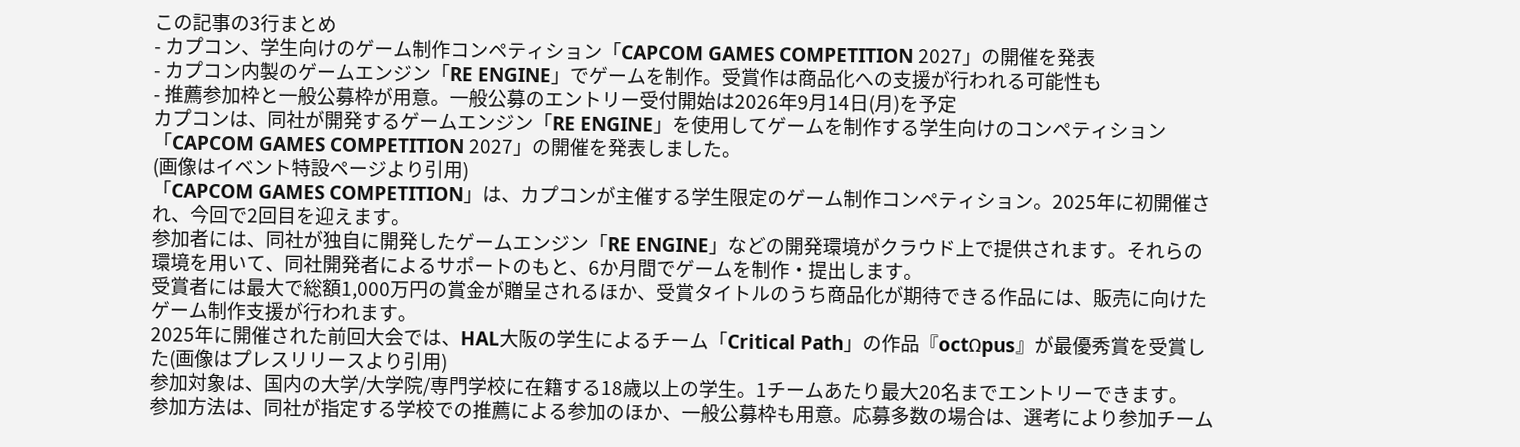この記事の3行まとめ
- カプコン、学生向けのゲーム制作コンペティション「CAPCOM GAMES COMPETITION 2027」の開催を発表
- カプコン内製のゲームエンジン「RE ENGINE」でゲームを制作。受賞作は商品化への支援が行われる可能性も
- 推薦参加枠と一般公募枠が用意。一般公募のエントリー受付開始は2026年9月14日(月)を予定
カプコンは、同社が開発するゲームエンジン「RE ENGINE」を使用してゲームを制作する学生向けのコンペティション「CAPCOM GAMES COMPETITION 2027」の開催を発表しました。
(画像はイベント特設ページより引用)
「CAPCOM GAMES COMPETITION」は、カプコンが主催する学生限定のゲーム制作コンペティション。2025年に初開催され、今回で2回目を迎えます。
参加者には、同社が独自に開発したゲームエンジン「RE ENGINE」などの開発環境がクラウド上で提供されます。それらの環境を用いて、同社開発者によるサポートのもと、6か月間でゲームを制作・提出します。
受賞者には最大で総額1,000万円の賞金が贈呈されるほか、受賞タイトルのうち商品化が期待できる作品には、販売に向けたゲーム制作支援が行われます。
2025年に開催された前回大会では、HAL大阪の学生によるチーム「Critical Path」の作品『octΩpus』が最優秀賞を受賞した(画像はプレスリリースより引用)
参加対象は、国内の大学/大学院/専門学校に在籍する18歳以上の学生。1チームあたり最大20名までエントリーできます。
参加方法は、同社が指定する学校での推薦による参加のほか、一般公募枠も用意。応募多数の場合は、選考により参加チーム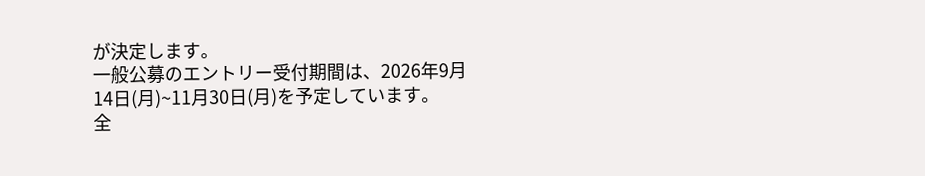が決定します。
一般公募のエントリー受付期間は、2026年9月14日(月)~11月30日(月)を予定しています。
全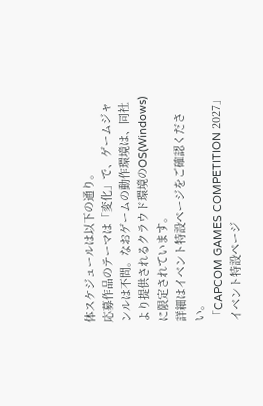体スケジュールは以下の通り。
応募作品のテーマは「変化」で、ゲームジャンルは不問。なおゲームの動作環境は、同社より提供されるクラウド環境のOS(Windows)に限定されています。
詳細はイベント特設ページをご確認ください。
「CAPCOM GAMES COMPETITION 2027」イベント特設ページ